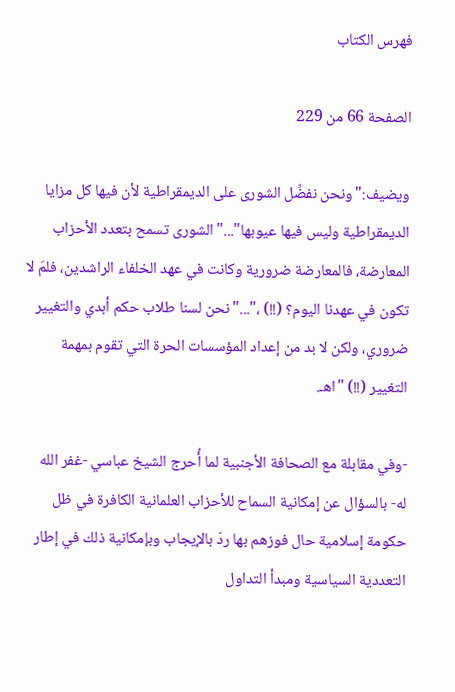فهرس الكتاب

الصفحة 66 من 229

ويضيف:"ونحن نفضِّل الشورى على الديمقراطية لأن فيها كل مزايا الديمقراطية وليس فيها عيوبها"..."الشورى تسمح بتعدد الأحزاب المعارضة، فالمعارضة ضرورية وكانت في عهد الخلفاء الراشدين، فلمَ لا تكون في عهدنا اليوم؟ (!!) ،"..."نحن لسنا طلاب حكم أبدي والتغيير ضروري، ولكن لا بد من إعداد المؤسسات الحرة التي تقوم بمهمة التغيير (!!) "اهـ.

-وفي مقابلة مع الصحافة الأجنبية لما أُحرج الشيخ عباسي -غفر الله له- بالسؤال عن إمكانية السماح للأحزاب العلمانية الكافرة في ظل حكومة إسلامية حال فوزهم بها ردّ بالإيجاب وبإمكانية ذلك في إطار التعددية السياسية ومبدأ التداول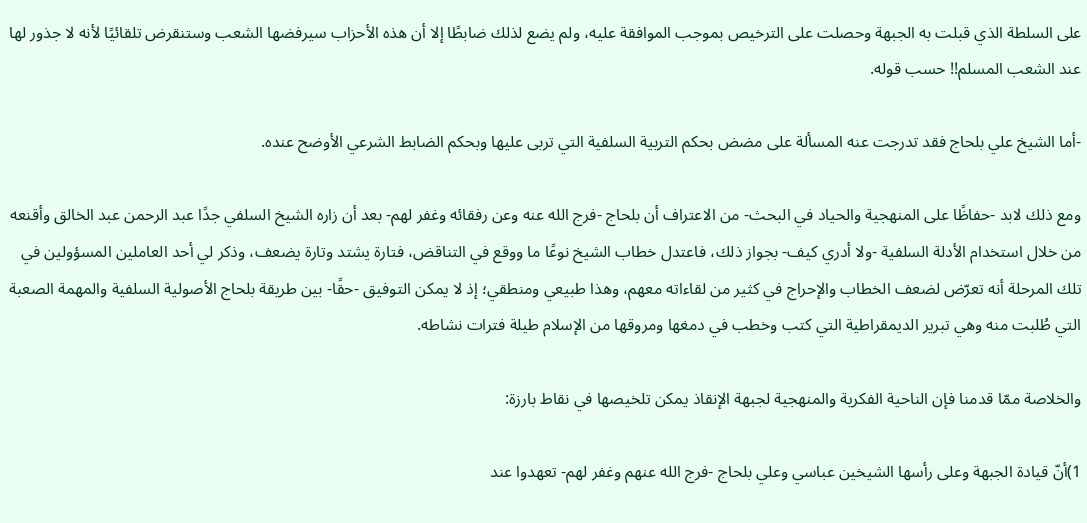على السلطة الذي قبلت به الجبهة وحصلت على الترخيص بموجب الموافقة عليه، ولم يضع لذلك ضابطًا إلا أن هذه الأحزاب سيرفضها الشعب وستنقرض تلقائيًا لأنه لا جذور لها عند الشعب المسلم!! حسب قوله.

-أما الشيخ علي بلحاج فقد تدرجت عنه المسألة على مضض بحكم التربية السلفية التي تربى عليها وبحكم الضابط الشرعي الأوضح عنده.

ومع ذلك لابد -حفاظًا على المنهجية والحياد في البحث- من الاعتراف أن بلحاج -فرج الله عنه وعن رفقائه وغفر لهم- بعد أن زاره الشيخ السلفي جدًا عبد الرحمن عبد الخالق وأقنعه من خلال استخدام الأدلة السلفية -ولا أدري كيف- بجواز ذلك، فاعتدل خطاب الشيخ نوعًا ما ووقع في التناقض، فتارة يشتد وتارة يضعف، وذكر لي أحد العاملين المسؤولين في تلك المرحلة أنه تعرّض لضعف الخطاب والإحراج في كثير من لقاءاته معهم، وهذا طبيعي ومنطقي؛ إذ لا يمكن التوفيق -حقًا- بين طريقة بلحاج الأصولية السلفية والمهمة الصعبة التي طُلبت منه وهي تبرير الديمقراطية التي كتب وخطب في دمغها ومروقها من الإسلام طيلة فترات نشاطه.

والخلاصة ممّا قدمنا فإن الناحية الفكرية والمنهجية لجبهة الإنقاذ يمكن تلخيصها في نقاط بارزة:

1)أنّ قيادة الجبهة وعلى رأسها الشيخين عباسي وعلي بلحاج -فرج الله عنهم وغفر لهم- تعهدوا عند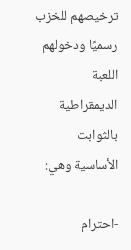ترخيصهم للخزب رسميًا ودخولهم اللعبة الديمقراطية بالثوابت الأساسية وهي:

-احترام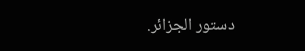دستور الجزائر.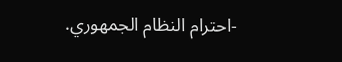-احترام النظام الجمهوري.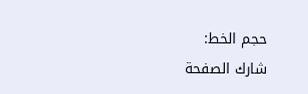حجم الخط:
شارك الصفحة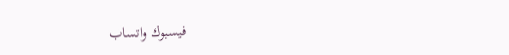فيسبوك واتساب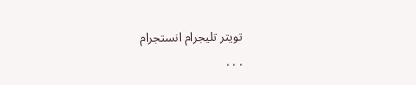تويتر تليجرام انستجرام
. . .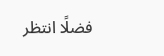فضلًا انتظر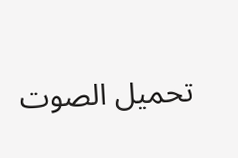تحميل الصوت